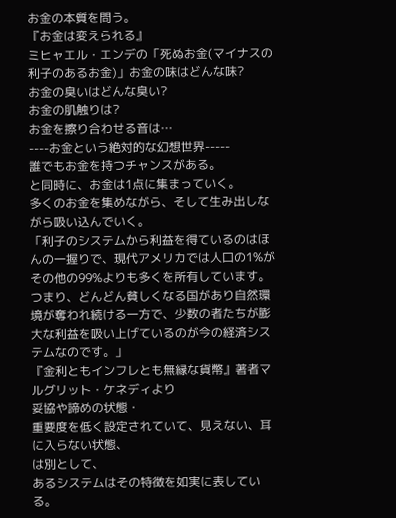お金の本質を問う。
『お金は変えられる』
ミヒャエル・エンデの「死ぬお金(マイナスの利子のあるお金)」お金の味はどんな味?
お金の臭いはどんな臭い?
お金の肌触りは?
お金を擦り合わせる音は…
----お金という絶対的な幻想世界-----
誰でもお金を持つチャンスがある。
と同時に、お金は1点に集まっていく。
多くのお金を集めながら、そして生み出しながら吸い込んでいく。
「利子のシステムから利益を得ているのはほんの一握りで、現代アメリカでは人口の1%がその他の99%よりも多くを所有しています。
つまり、どんどん貧しくなる国があり自然環境が奪われ続ける一方で、少数の者たちが膨大な利益を吸い上げているのが今の経済システムなのです。」
『金利ともインフレとも無縁な貨幣』著者マルグリット・ケネディより
妥協や諦めの状態・
重要度を低く設定されていて、見えない、耳に入らない状態、
は別として、
あるシステムはその特徴を如実に表している。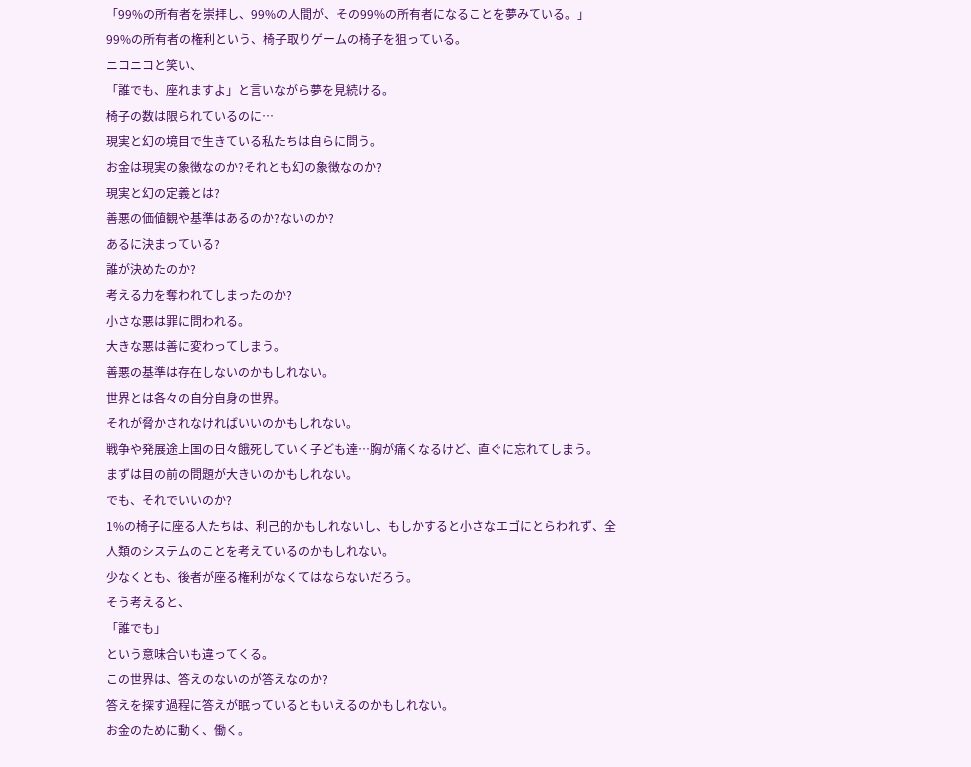「99%の所有者を崇拝し、99%の人間が、その99%の所有者になることを夢みている。」
99%の所有者の権利という、椅子取りゲームの椅子を狙っている。
ニコニコと笑い、
「誰でも、座れますよ」と言いながら夢を見続ける。
椅子の数は限られているのに…
現実と幻の境目で生きている私たちは自らに問う。
お金は現実の象徴なのか?それとも幻の象徴なのか?
現実と幻の定義とは?
善悪の価値観や基準はあるのか?ないのか?
あるに決まっている?
誰が決めたのか?
考える力を奪われてしまったのか?
小さな悪は罪に問われる。
大きな悪は善に変わってしまう。
善悪の基準は存在しないのかもしれない。
世界とは各々の自分自身の世界。
それが脅かされなければいいのかもしれない。
戦争や発展途上国の日々餓死していく子ども達…胸が痛くなるけど、直ぐに忘れてしまう。
まずは目の前の問題が大きいのかもしれない。
でも、それでいいのか?
1%の椅子に座る人たちは、利己的かもしれないし、もしかすると小さなエゴにとらわれず、全人類のシステムのことを考えているのかもしれない。
少なくとも、後者が座る権利がなくてはならないだろう。
そう考えると、
「誰でも」
という意味合いも違ってくる。
この世界は、答えのないのが答えなのか?
答えを探す過程に答えが眠っているともいえるのかもしれない。
お金のために動く、働く。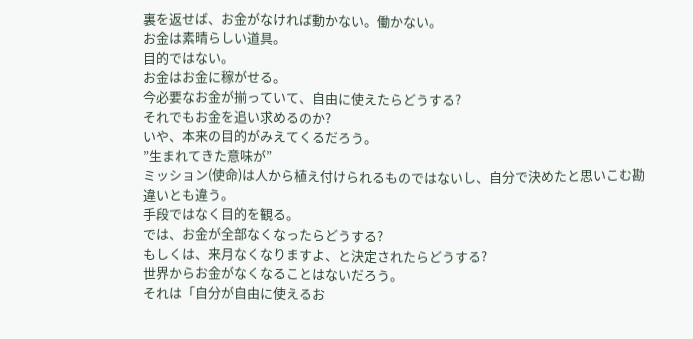裏を返せば、お金がなければ動かない。働かない。
お金は素晴らしい道具。
目的ではない。
お金はお金に稼がせる。
今必要なお金が揃っていて、自由に使えたらどうする?
それでもお金を追い求めるのか?
いや、本来の目的がみえてくるだろう。
”生まれてきた意味が”
ミッション(使命)は人から植え付けられるものではないし、自分で決めたと思いこむ勘違いとも違う。
手段ではなく目的を観る。
では、お金が全部なくなったらどうする?
もしくは、来月なくなりますよ、と決定されたらどうする?
世界からお金がなくなることはないだろう。
それは「自分が自由に使えるお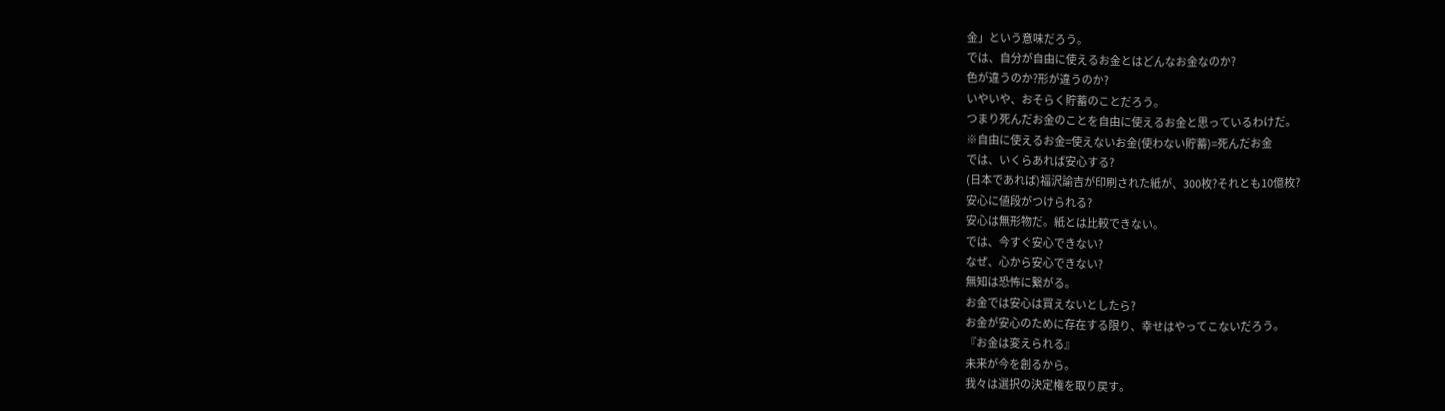金」という意味だろう。
では、自分が自由に使えるお金とはどんなお金なのか?
色が違うのか?形が違うのか?
いやいや、おそらく貯蓄のことだろう。
つまり死んだお金のことを自由に使えるお金と思っているわけだ。
※自由に使えるお金=使えないお金(使わない貯蓄)=死んだお金
では、いくらあれば安心する?
(日本であれば)福沢諭吉が印刷された紙が、300枚?それとも10億枚?
安心に値段がつけられる?
安心は無形物だ。紙とは比較できない。
では、今すぐ安心できない?
なぜ、心から安心できない?
無知は恐怖に繋がる。
お金では安心は買えないとしたら?
お金が安心のために存在する限り、幸せはやってこないだろう。
『お金は変えられる』
未来が今を創るから。
我々は選択の決定権を取り戻す。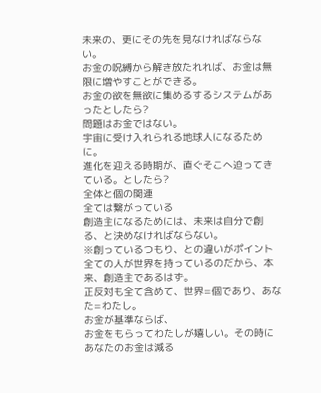未来の、更にその先を見なければならない。
お金の呪縛から解き放たれれば、お金は無限に増やすことができる。
お金の欲を無欲に集めるするシステムがあったとしたら?
問題はお金ではない。
宇宙に受け入れられる地球人になるために。
進化を迎える時期が、直ぐそこへ迫ってきている。としたら?
全体と個の関連
全ては繋がっている
創造主になるためには、未来は自分で創る、と決めなければならない。
※創っているつもり、との違いがポイント
全ての人が世界を持っているのだから、本来、創造主であるはず。
正反対も全て含めて、世界=個であり、あなた=わたし。
お金が基準ならば、
お金をもらってわたしが嬉しい。その時にあなたのお金は減る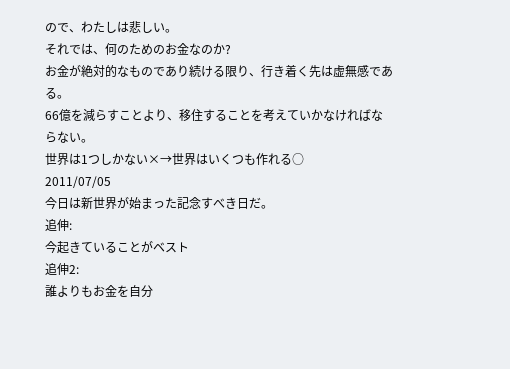ので、わたしは悲しい。
それでは、何のためのお金なのか?
お金が絶対的なものであり続ける限り、行き着く先は虚無感である。
66億を減らすことより、移住することを考えていかなければならない。
世界は1つしかない×→世界はいくつも作れる○
2011/07/05
今日は新世界が始まった記念すべき日だ。
追伸:
今起きていることがベスト
追伸2:
誰よりもお金を自分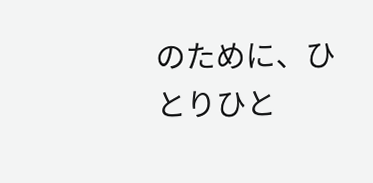のために、ひとりひと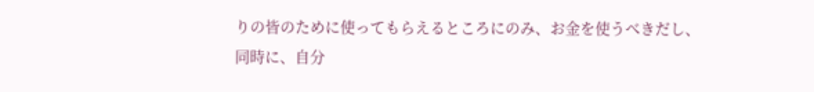りの皆のために使ってもらえるところにのみ、お金を使うべきだし、
同時に、自分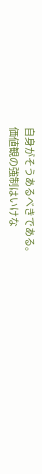自身がそうあるべきである。
価値観の強制はいけな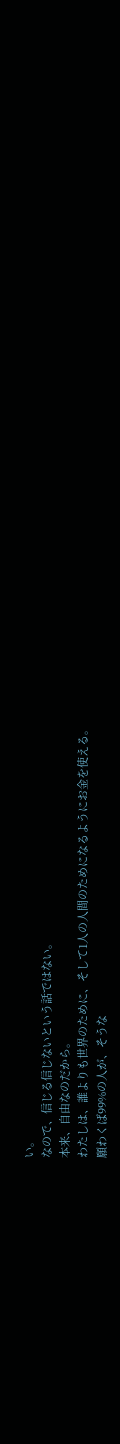い。
なので、信じる信じないという話ではない。
本来、自由なのだから。
わたしは、誰よりも世界のために、そして1人の人間のためになるようにお金を使える。
願わくば99%の人が、そうな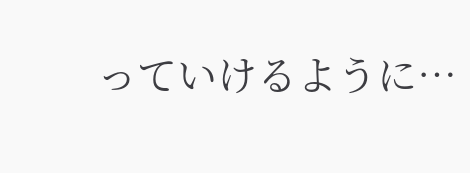っていけるように…